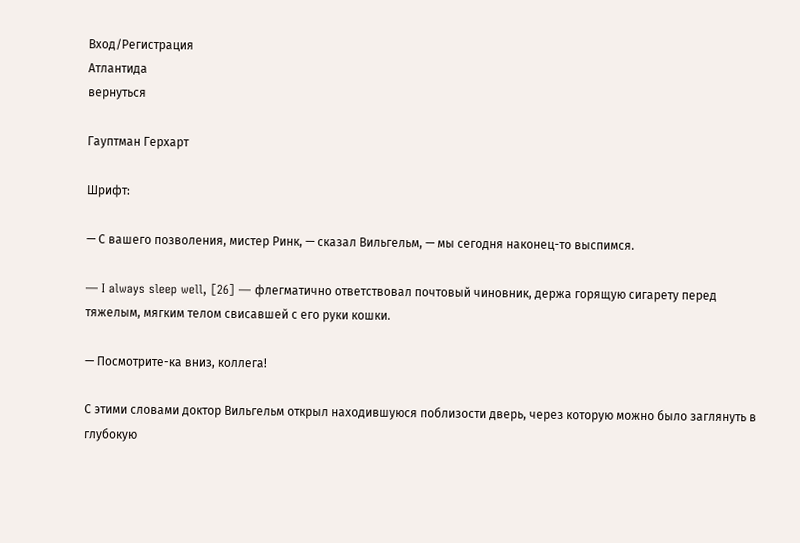Вход/Регистрация
Атлантида
вернуться

Гауптман Герхарт

Шрифт:

— С вашего позволения, мистер Ринк, — сказал Вильгельм, — мы сегодня наконец-то выспимся.

— I always sleep well, [26] — флегматично ответствовал почтовый чиновник, держа горящую сигарету перед тяжелым, мягким телом свисавшей с его руки кошки.

— Посмотрите-ка вниз, коллега!

С этими словами доктор Вильгельм открыл находившуюся поблизости дверь, через которую можно было заглянуть в глубокую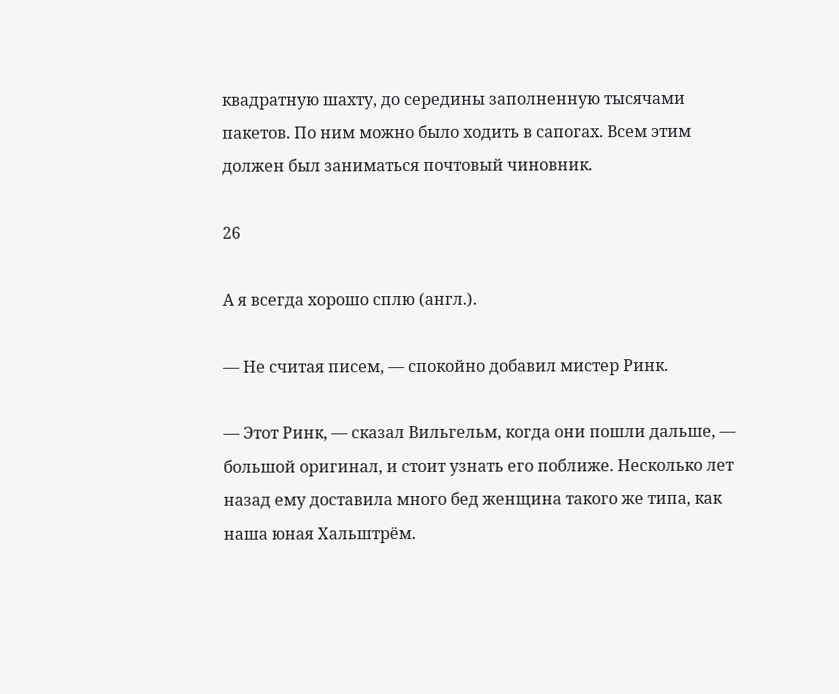квадратную шахту, до середины заполненную тысячами пакетов. По ним можно было ходить в сапогах. Всем этим должен был заниматься почтовый чиновник.

26

А я всегда хорошо сплю (англ.).

— Не считая писем, — спокойно добавил мистер Ринк.

— Этот Ринк, — сказал Вильгельм, когда они пошли дальше, — большой оригинал, и стоит узнать его поближе. Несколько лет назад ему доставила много бед женщина такого же типа, как наша юная Хальштрём.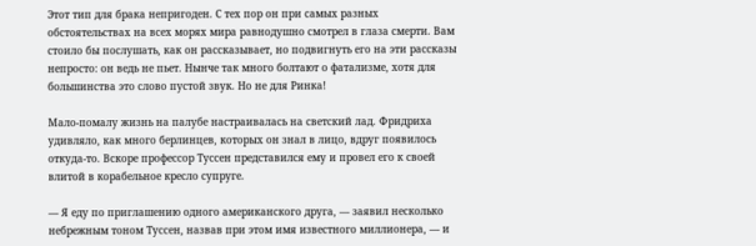Этот тип для брака непригоден. С тех пор он при самых разных обстоятельствах на всех морях мира равнодушно смотрел в глаза смерти. Вам стоило бы послушать, как он рассказывает, но подвигнуть его на эти рассказы непросто: он ведь не пьет. Нынче так много болтают о фатализме, хотя для большинства это слово пустой звук. Но не для Ринка!

Мало-помалу жизнь на палубе настраивалась на светский лад. Фридриха удивляло, как много берлинцев, которых он знал в лицо, вдруг появилось откуда-то. Вскоре профессор Туссен представился ему и провел его к своей влитой в корабельное кресло супруге.

— Я еду по приглашению одного американского друга, — заявил несколько небрежным тоном Туссен, назвав при этом имя известного миллионера, — и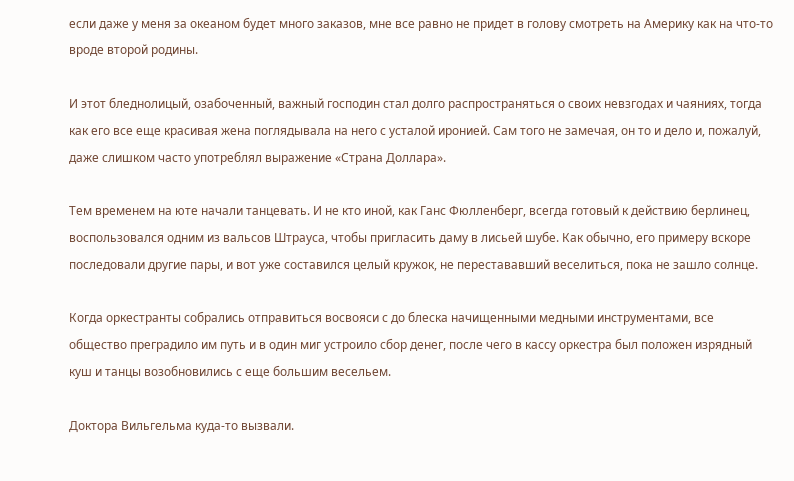если даже у меня за океаном будет много заказов, мне все равно не придет в голову смотреть на Америку как на что-то вроде второй родины.

И этот бледнолицый, озабоченный, важный господин стал долго распространяться о своих невзгодах и чаяниях, тогда как его все еще красивая жена поглядывала на него с усталой иронией. Сам того не замечая, он то и дело и, пожалуй, даже слишком часто употреблял выражение «Страна Доллара».

Тем временем на юте начали танцевать. И не кто иной, как Ганс Фюлленберг, всегда готовый к действию берлинец, воспользовался одним из вальсов Штрауса, чтобы пригласить даму в лисьей шубе. Как обычно, его примеру вскоре последовали другие пары, и вот уже составился целый кружок, не перестававший веселиться, пока не зашло солнце.

Когда оркестранты собрались отправиться восвояси с до блеска начищенными медными инструментами, все общество преградило им путь и в один миг устроило сбор денег, после чего в кассу оркестра был положен изрядный куш и танцы возобновились с еще большим весельем.

Доктора Вильгельма куда-то вызвали.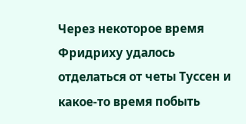Через некоторое время Фридриху удалось отделаться от четы Туссен и какое-то время побыть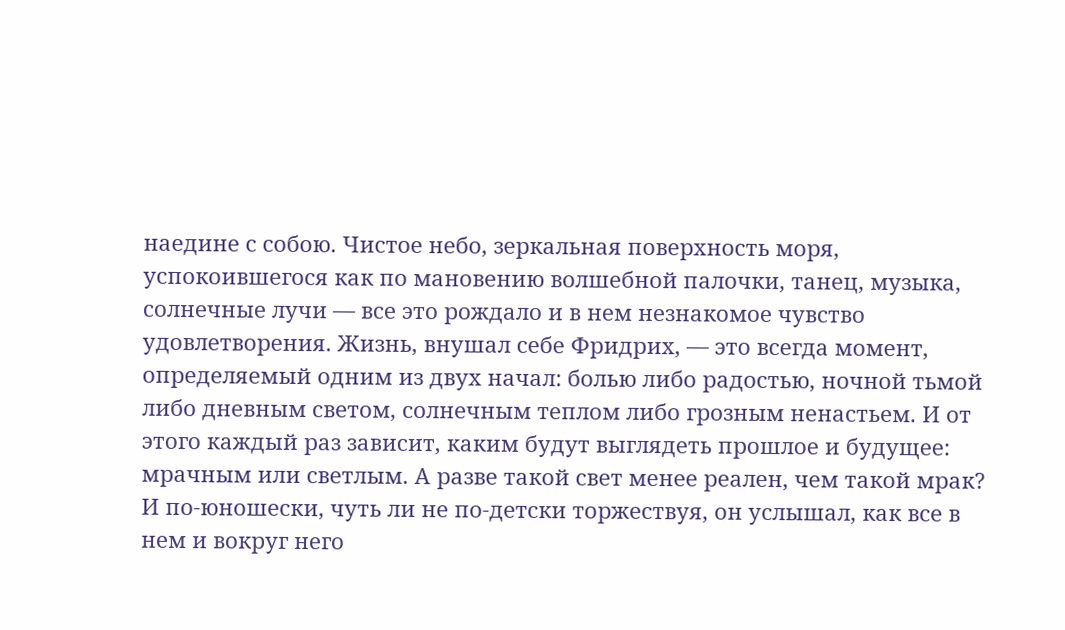наедине с собою. Чистое небо, зеркальная поверхность моря, успокоившегося как по мановению волшебной палочки, танец, музыка, солнечные лучи — все это рождало и в нем незнакомое чувство удовлетворения. Жизнь, внушал себе Фридрих, — это всегда момент, определяемый одним из двух начал: болью либо радостью, ночной тьмой либо дневным светом, солнечным теплом либо грозным ненастьем. И от этого каждый раз зависит, каким будут выглядеть прошлое и будущее: мрачным или светлым. А разве такой свет менее реален, чем такой мрак? И по-юношески, чуть ли не по-детски торжествуя, он услышал, как все в нем и вокруг него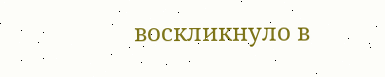воскликнуло в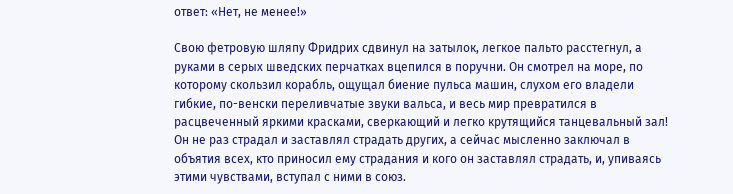ответ: «Нет, не менее!»

Свою фетровую шляпу Фридрих сдвинул на затылок, легкое пальто расстегнул, а руками в серых шведских перчатках вцепился в поручни. Он смотрел на море, по которому скользил корабль, ощущал биение пульса машин, слухом его владели гибкие, по-венски переливчатые звуки вальса, и весь мир превратился в расцвеченный яркими красками, сверкающий и легко крутящийся танцевальный зал! Он не раз страдал и заставлял страдать других, а сейчас мысленно заключал в объятия всех, кто приносил ему страдания и кого он заставлял страдать, и, упиваясь этими чувствами, вступал с ними в союз.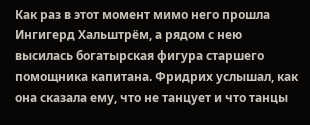Как раз в этот момент мимо него прошла Ингигерд Хальштрём, а рядом с нею высилась богатырская фигура старшего помощника капитана. Фридрих услышал, как она сказала ему, что не танцует и что танцы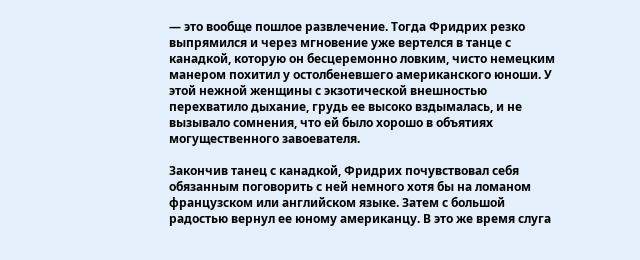— это вообще пошлое развлечение. Тогда Фридрих резко выпрямился и через мгновение уже вертелся в танце с канадкой, которую он бесцеремонно ловким, чисто немецким манером похитил у остолбеневшего американского юноши. У этой нежной женщины с экзотической внешностью перехватило дыхание, грудь ее высоко вздымалась, и не вызывало сомнения, что ей было хорошо в объятиях могущественного завоевателя.

Закончив танец с канадкой, Фридрих почувствовал себя обязанным поговорить с ней немного хотя бы на ломаном французском или английском языке. Затем с большой радостью вернул ее юному американцу. В это же время слуга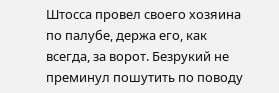Штосса провел своего хозяина по палубе, держа его, как всегда, за ворот. Безрукий не преминул пошутить по поводу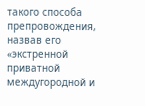такого способа препровождения, назвав его «экстренной приватной междугородной и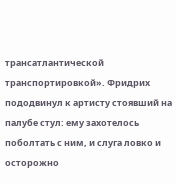трансатлантической транспортировкой». Фридрих пододвинул к артисту стоявший на палубе стул: ему захотелось поболтать с ним, и слуга ловко и осторожно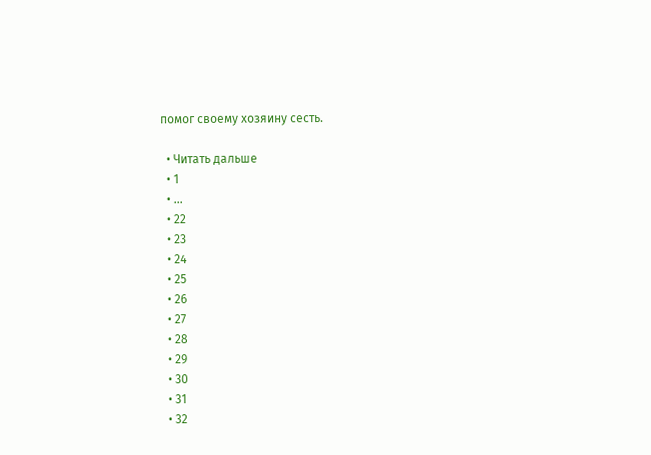помог своему хозяину сесть.

  • Читать дальше
  • 1
  • ...
  • 22
  • 23
  • 24
  • 25
  • 26
  • 27
  • 28
  • 29
  • 30
  • 31
  • 32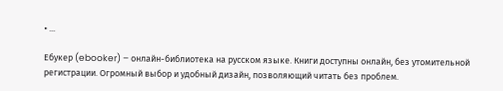• ...

Ебукер (ebooker) – онлайн-библиотека на русском языке. Книги доступны онлайн, без утомительной регистрации. Огромный выбор и удобный дизайн, позволяющий читать без проблем.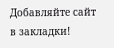Добавляйте сайт в закладки!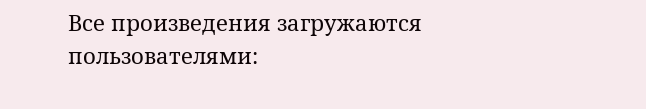Все произведения загружаются пользователями: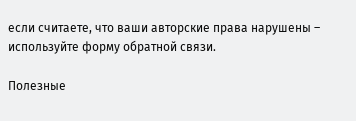если считаете, что ваши авторские права нарушены – используйте форму обратной связи.

Полезные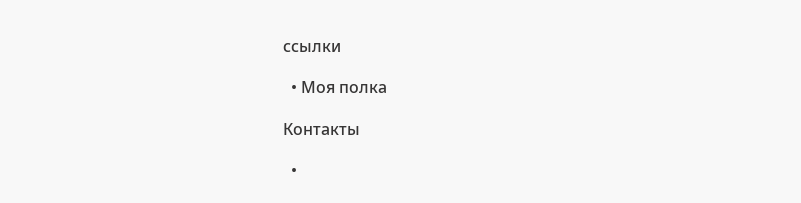ссылки

  • Моя полка

Контакты

  •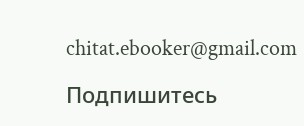chitat.ebooker@gmail.com

Подпишитесь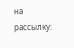на рассылку: